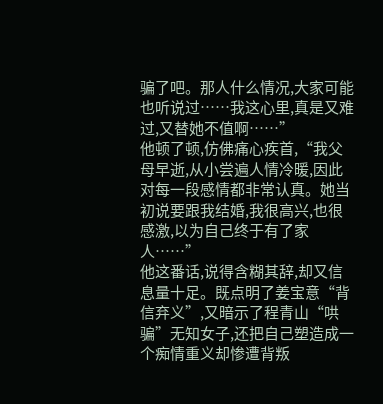骗了吧。那人什么情况,大家可能也听说过……我这心里,真是又难过,又替她不值啊……”
他顿了顿,仿佛痛心疾首,“我父母早逝,从小尝遍人情冷暖,因此对每一段感情都非常认真。她当初说要跟我结婚,我很高兴,也很感激,以为自己终于有了家人……”
他这番话,说得含糊其辞,却又信息量十足。既点明了姜宝意“背信弃义”,又暗示了程青山“哄骗”无知女子,还把自己塑造成一个痴情重义却惨遭背叛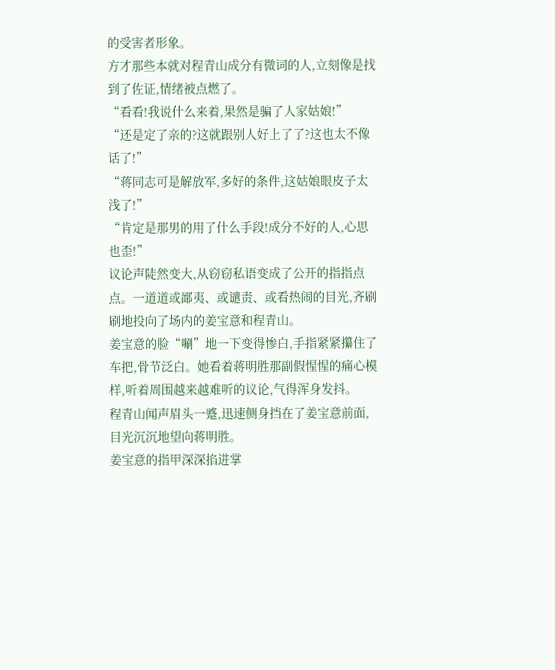的受害者形象。
方才那些本就对程青山成分有微词的人,立刻像是找到了佐证,情绪被点燃了。
“看看!我说什么来着,果然是骗了人家姑娘!”
“还是定了亲的?这就跟别人好上了了?这也太不像话了!”
“蒋同志可是解放军,多好的条件,这姑娘眼皮子太浅了!”
“肯定是那男的用了什么手段!成分不好的人,心思也歪!”
议论声陡然变大,从窃窃私语变成了公开的指指点点。一道道或鄙夷、或谴责、或看热闹的目光,齐刷刷地投向了场内的姜宝意和程青山。
姜宝意的脸“唰”地一下变得惨白,手指紧紧攥住了车把,骨节泛白。她看着蒋明胜那副假惺惺的痛心模样,听着周围越来越难听的议论,气得浑身发抖。
程青山闻声眉头一蹙,迅速侧身挡在了姜宝意前面,目光沉沉地望向蒋明胜。
姜宝意的指甲深深掐进掌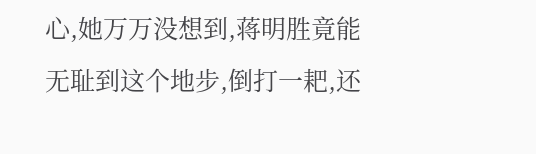心,她万万没想到,蒋明胜竟能无耻到这个地步,倒打一耙,还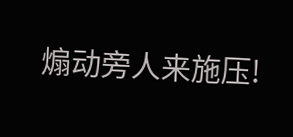煽动旁人来施压!